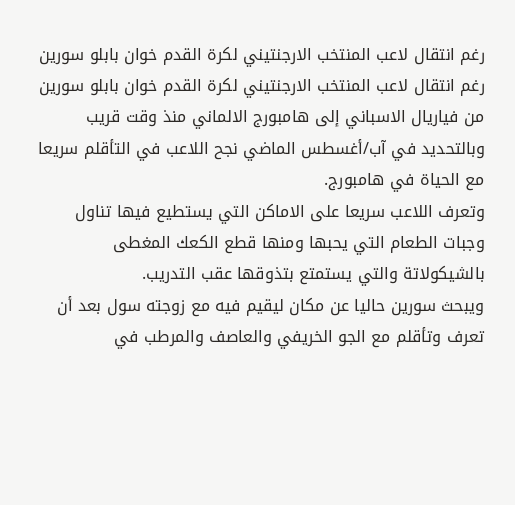رغم انتقال لاعب المنتخب الارجنتيني لكرة القدم خوان بابلو سورين
رغم انتقال لاعب المنتخب الارجنتيني لكرة القدم خوان بابلو سورين من فياريال الاسباني إلى هامبورج الالماني منذ وقت قريب وبالتحديد في آب/أغسطس الماضي نجح اللاعب في التأقلم سريعا مع الحياة في هامبورج.
وتعرف اللاعب سريعا على الاماكن التي يستطيع فيها تناول وجبات الطعام التي يحبها ومنها قطع الكعك المغطى بالشيكولاتة والتي يستمتع بتذوقها عقب التدريب.
ويبحث سورين حاليا عن مكان ليقيم فيه مع زوجته سول بعد أن تعرف وتأقلم مع الجو الخريفي والعاصف والمرطب في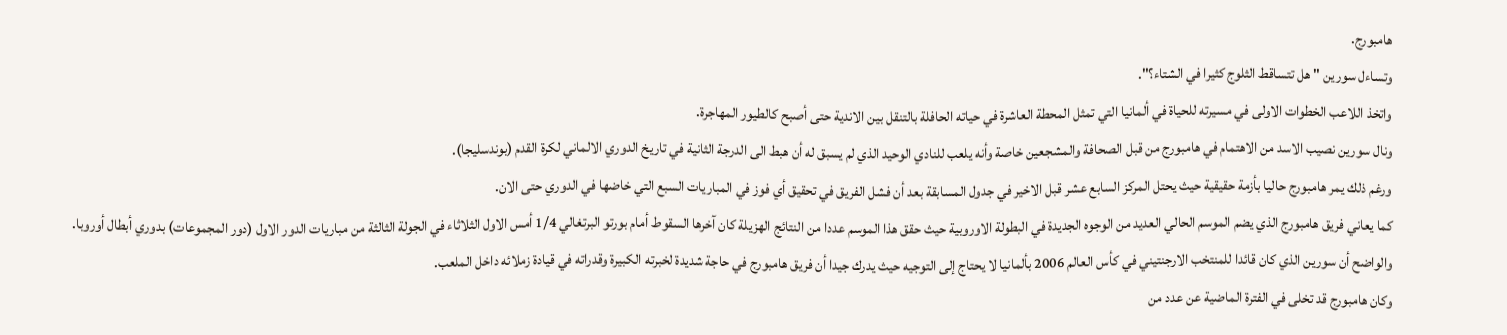هامبورج.
وتساءل سورين " هل تتساقط الثلوج كثيرا في الشتاء؟".
واتخذ اللاعب الخطوات الاولى في مسيرته للحياة في ألمانيا التي تمثل المحطة العاشرة في حياته الحافلة بالتنقل بين الاندية حتى أصبح كالطيور المهاجرة.
ونال سورين نصيب الاسد من الاهتمام في هامبورج من قبل الصحافة والمشجعين خاصة وأنه يلعب للنادي الوحيد الذي لم يسبق له أن هبط الى الدرجة الثانية في تاريخ الدوري الالماني لكرة القدم (بوندسليجا).
ورغم ذلك يمر هامبورج حاليا بأزمة حقيقية حيث يحتل المركز السابع عشر قبل الاخير في جدول المسابقة بعد أن فشل الفريق في تحقيق أي فوز في المباريات السبع التي خاضها في الدوري حتى الان.
كما يعاني فريق هامبورج الذي يضم الموسم الحالي العديد من الوجوه الجديدة في البطولة الاوروبية حيث حقق هذا الموسم عددا من النتائج الهزيلة كان آخرها السقوط أمام بورتو البرتغالي 1/4 أمس الاول الثلاثاء في الجولة الثالثة من مباريات الدور الاول (دور المجموعات) بدوري أبطال أوروبا.
والواضح أن سورين الذي كان قائدا للمنتخب الارجنتيني في كأس العالم 2006 بألمانيا لا يحتاج إلى التوجيه حيث يدرك جيدا أن فريق هامبورج في حاجة شديدة لخبرته الكبيرة وقدراته في قيادة زملائه داخل الملعب.
وكان هامبورج قد تخلى في الفترة الماضية عن عدد من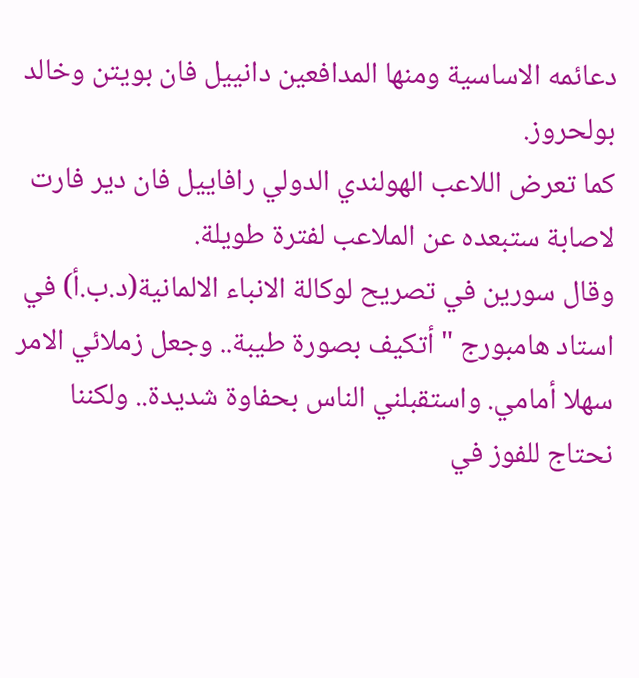دعائمه الاساسية ومنها المدافعين دانييل فان بويتن وخالد بولحروز.
كما تعرض اللاعب الهولندي الدولي رافاييل فان دير فارت لاصابة ستبعده عن الملاعب لفترة طويلة.
وقال سورين في تصريح لوكالة الانباء الالمانية(د.ب.أ) في استاد هامبورج " أتكيف بصورة طيبة.. وجعل زملائي الامر سهلا أمامي. واستقبلني الناس بحفاوة شديدة.. ولكننا نحتاج للفوز في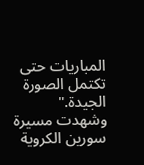المباريات حتى تكتمل الصورة الجيدة."
وشهدت مسيرة سورين الكروية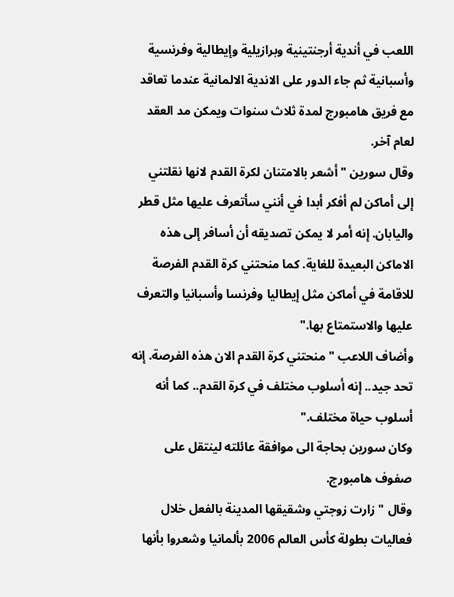اللعب في أندية أرجنتينية وبرازيلية وإيطالية وفرنسية وأسبانية ثم جاء الدور على الاندية الالمانية عندما تعاقد مع فريق هامبورج لمدة ثلاث سنوات ويمكن مد العقد لعام آخر.
وقال سورين " أشعر بالامتنان لكرة القدم لانها نقلتني إلى أماكن لم أفكر أبدا في أنني سأتعرف عليها مثل قطر واليابان. إنه أمر لا يمكن تصديقه أن أسافر إلى هذه الاماكن البعيدة للغاية. كما منحتني كرة القدم الفرصة للاقامة في أماكن مثل إيطاليا وفرنسا وأسبانيا والتعرف عليها والاستمتاع بها."
وأضاف اللاعب " منحتني كرة القدم الان هذه الفرصة. إنه تحد جيد.. إنه أسلوب مختلف في كرة القدم.. كما أنه أسلوب حياة مختلف."
وكان سورين بحاجة الى موافقة عائلته لينتقل على صفوف هامبورج.
وقال " زارت زوجتي وشقيقها المدينة بالفعل خلال فعاليات بطولة كأس العالم 2006 بألمانيا وشعروا بأنها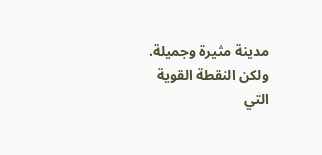مدينة مثيرة وجميلة. ولكن النقطة القوية التي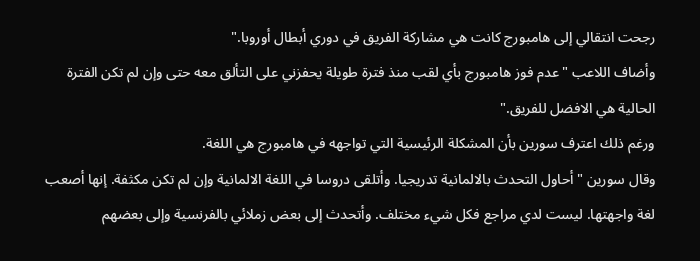رجحت انتقالي إلى هامبورج كانت هي مشاركة الفريق في دوري أبطال أوروبا."
وأضاف اللاعب "عدم فوز هامبورج بأي لقب منذ فترة طويلة يحفزني على التألق معه حتى وإن لم تكن الفترة الحالية هي الافضل للفريق."
ورغم ذلك اعترف سورين بأن المشكلة الرئيسية التي تواجهه في هامبورج هي اللغة.
وقال سورين " أحاول التحدث بالالمانية تدريجيا. وأتلقى دروسا في اللغة الالمانية وإن لم تكن مكثفة. إنها أصعب لغة واجهتها. ليست لدي مراجع فكل شيء مختلف. وأتحدث إلى بعض زملائي بالفرنسية وإلى بعضهم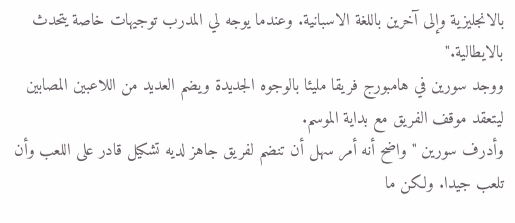بالانجليزية وإلى آخرين باللغة الاسبانية. وعندما يوجه لي المدرب توجيهات خاصة يتحدث بالايطالية."
ووجد سورين في هامبورج فريقا مليئا بالوجوه الجديدة ويضم العديد من اللاعبين المصابين ليتعقد موقف الفريق مع بداية الموسم.
وأدرف سورين " واضح أنه أمر سهل أن تنضم لفريق جاهز لديه تشكيل قادر على اللعب وأن تلعب جيدا. ولكن ما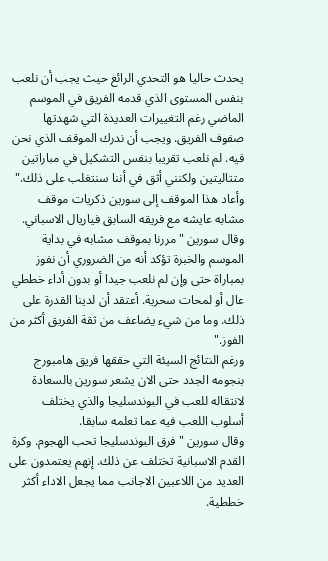يحدث حاليا هو التحدي الرائع حيث يجب أن نلعب بنفس المستوى الذي قدمه الفريق في الموسم الماضي رغم التغييرات العديدة التي شهدتها صفوف الفريق. ويجب أن ندرك الموقف الذي نحن فيه. لم نلعب تقريبا بنفس التشكيل في مباراتين متتاليتين ولكنني أثق في أننا سنتغلب على ذلك."
وأعاد هذا الموقف إلى سورين ذكريات موقف مشابه عايشه مع فريقه السابق فياريال الاسباني.
وقال سورين " مررنا بموقف مشابه في بداية الموسم والخبرة تؤكد أنه من الضروري أن نفوز بمباراة حتى وإن لم نلعب جيدا أو بدون أداء خططي عال أو لمحات سحرية. أعتقد أن لدينا القدرة على ذلك. وما من شيء يضاعف من ثقة الفريق أكثر من الفوز."
ورغم النتائج السيئة التي حققها فريق هامبورج بنجومه الجدد حتى الان يشعر سورين بالسعادة لانتقاله للعب في البوندسليجا والذي يختلف أسلوب اللعب فيه عما تعلمه سابقا.
وقال سورين " فرق البوندسليجا تحب الهجوم. وكرة القدم الاسبانية تختلف عن ذلك. إنهم يعتمدون على العديد من اللاعبين الاجانب مما يجعل الاداء أكثر خططية.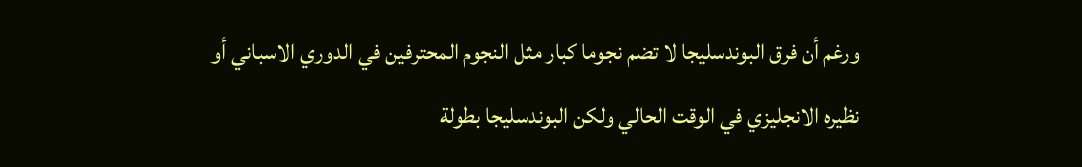ورغم أن فرق البوندسليجا لا تضم نجوما كبار مثل النجوم المحترفين في الدوري الاسباني أو نظيره الانجليزي في الوقت الحالي ولكن البوندسليجا بطولة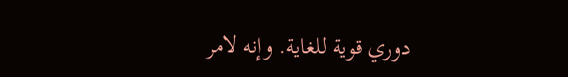دوري قوية للغاية. وإنه لامر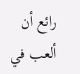رائع أن ألعب في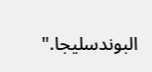البوندسليجا."